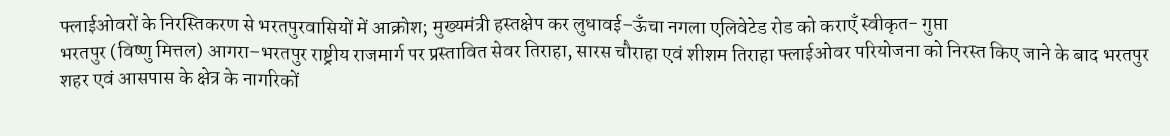फ्लाईओवरों के निरस्तिकरण से भरतपुरवासियों में आक्रोश; मुख्यमंत्री हस्तक्षेप कर लुधावई–ऊँचा नगला एलिवेटेड रोड को कराएँ स्वीकृत- गुप्ता
भरतपुर (विष्णु मित्तल) आगरा–भरतपुर राष्ट्रीय राजमार्ग पर प्रस्तावित सेवर तिराहा, सारस चौराहा एवं शीशम तिराहा फ्लाईओवर परियोजना को निरस्त किए जाने के बाद भरतपुर शहर एवं आसपास के क्षेत्र के नागरिकों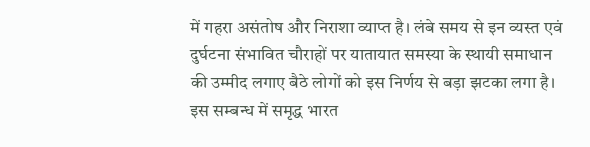में गहरा असंतोष और निराशा व्याप्त है। लंबे समय से इन व्यस्त एवं दुर्घटना संभावित चौराहों पर यातायात समस्या के स्थायी समाधान की उम्मीद लगाए बैठे लोगों को इस निर्णय से बड़ा झटका लगा है।
इस सम्बन्ध में समृद्ध भारत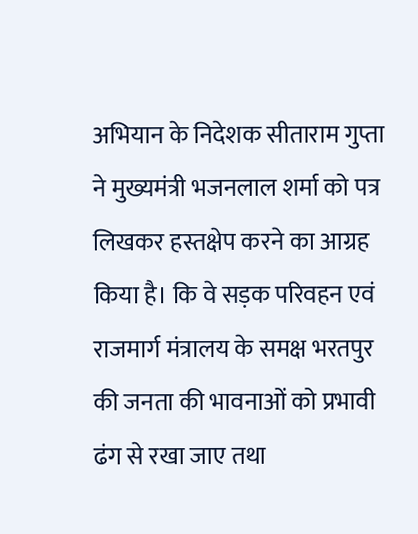अभियान के निदेशक सीताराम गुप्ता ने मुख्यमंत्री भजनलाल शर्मा को पत्र लिखकर हस्तक्षेप करने का आग्रह किया है। कि वे सड़क परिवहन एवं राजमार्ग मंत्रालय के समक्ष भरतपुर की जनता की भावनाओं को प्रभावी ढंग से रखा जाए तथा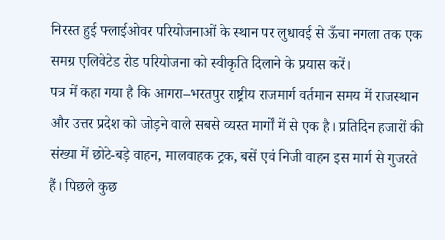निरस्त हुई फ्लाईओवर परियोजनाओं के स्थान पर लुधावई से ऊँचा नगला तक एक समग्र एलिवेटेड रोड परियोजना को स्वीकृति दिलाने के प्रयास करें।
पत्र में कहा गया है कि आगरा–भरतपुर राष्ट्रीय राजमार्ग वर्तमान समय में राजस्थान और उत्तर प्रदेश को जोड़ने वाले सबसे व्यस्त मार्गों में से एक है। प्रतिदिन हजारों की संख्या में छोटे-बड़े वाहन, मालवाहक ट्रक, बसें एवं निजी वाहन इस मार्ग से गुजरते हैं। पिछले कुछ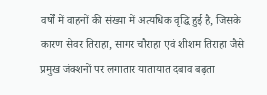वर्षों में वाहनों की संख्या में अत्यधिक वृद्धि हुई है, जिसके कारण सेवर तिराहा, सागर चौराहा एवं शीशम तिराहा जैसे प्रमुख जंक्शनों पर लगातार यातायात दबाव बढ़ता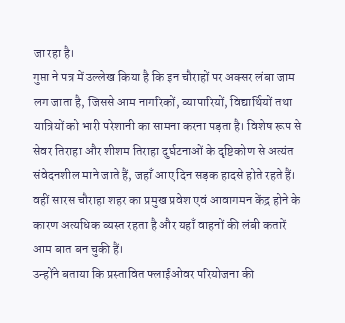जा रहा है।
गुप्ता ने पत्र में उल्लेख किया है कि इन चौराहों पर अक्सर लंबा जाम लग जाता है, जिससे आम नागरिकों, व्यापारियों, विद्यार्थियों तथा यात्रियों को भारी परेशानी का सामना करना पड़ता है। विशेष रूप से सेवर तिराहा और शीशम तिराहा दुर्घटनाओं के दृष्टिकोण से अत्यंत संवेदनशील माने जाते हैं, जहाँ आए दिन सड़क हादसे होते रहते हैं। वहीं सारस चौराहा शहर का प्रमुख प्रवेश एवं आवागमन केंद्र होने के कारण अत्यधिक व्यस्त रहता है और यहाँ वाहनों की लंबी कतारें आम बात बन चुकी हैं।
उन्होंने बताया कि प्रस्तावित फ्लाईओवर परियोजना की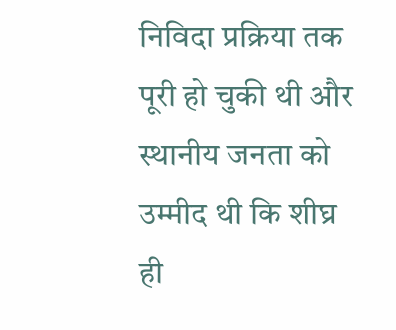निविदा प्रक्रिया तक पूरी हो चुकी थी और स्थानीय जनता को उम्मीद थी कि शीघ्र ही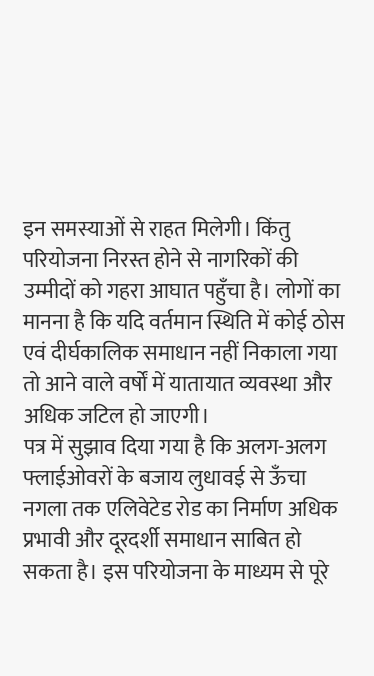इन समस्याओं से राहत मिलेगी। किंतु परियोजना निरस्त होने से नागरिकों की उम्मीदों को गहरा आघात पहुँचा है। लोगों का मानना है कि यदि वर्तमान स्थिति में कोई ठोस एवं दीर्घकालिक समाधान नहीं निकाला गया तो आने वाले वर्षों में यातायात व्यवस्था और अधिक जटिल हो जाएगी।
पत्र में सुझाव दिया गया है कि अलग-अलग फ्लाईओवरों के बजाय लुधावई से ऊँचा नगला तक एलिवेटेड रोड का निर्माण अधिक प्रभावी और दूरदर्शी समाधान साबित हो सकता है। इस परियोजना के माध्यम से पूरे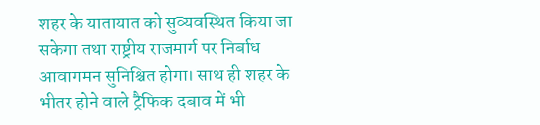शहर के यातायात को सुव्यवस्थित किया जा सकेगा तथा राष्ट्रीय राजमार्ग पर निर्बाध आवागमन सुनिश्चित होगा। साथ ही शहर के भीतर होने वाले ट्रैफिक दबाव में भी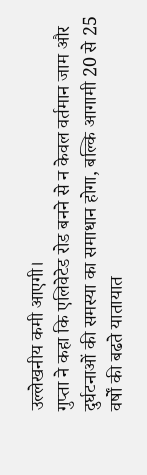उल्लेखनीय कमी आएगी।
गुप्ता ने कहा कि एलिवेटेड रोड बनने से न केवल वर्तमान जाम और दुर्घटनाओं की समस्या का समाधान होगा, बल्कि आगामी 20 से 25 वर्षों की बढते यातायात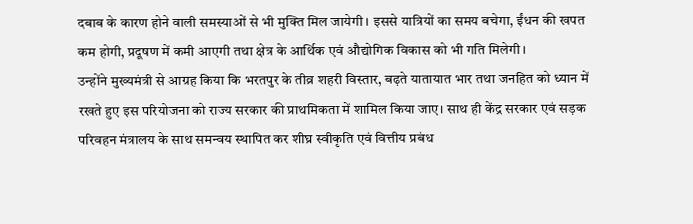दबाब के कारण होने वाली समस्याओं से भी मुक्ति मिल जायेगी। इससे यात्रियों का समय बचेगा, ईंधन की खपत कम होगी, प्रदूषण में कमी आएगी तथा क्षेत्र के आर्थिक एवं औद्योगिक विकास को भी गति मिलेगी।
उन्होंने मुख्यमंत्री से आग्रह किया कि भरतपुर के तीव्र शहरी विस्तार, बढ़ते यातायात भार तथा जनहित को ध्यान में रखते हुए इस परियोजना को राज्य सरकार की प्राथमिकता में शामिल किया जाए। साथ ही केंद्र सरकार एवं सड़क परिवहन मंत्रालय के साथ समन्वय स्थापित कर शीघ्र स्वीकृति एवं वित्तीय प्रबंध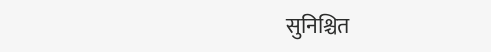सुनिश्चित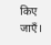किए जाएँ।